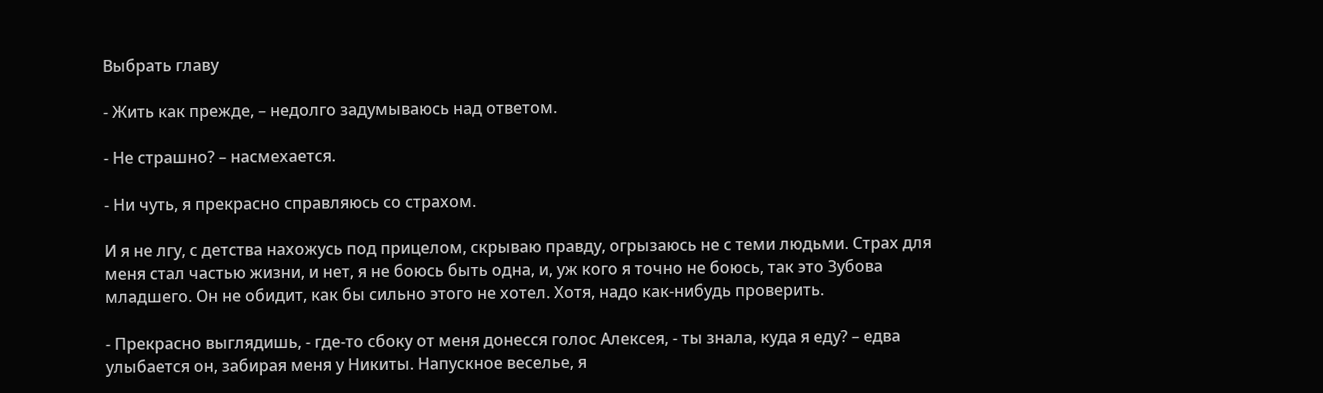Выбрать главу

- Жить как прежде, – недолго задумываюсь над ответом.

- Не страшно? – насмехается.

- Ни чуть, я прекрасно справляюсь со страхом.

И я не лгу, с детства нахожусь под прицелом, скрываю правду, огрызаюсь не с теми людьми. Страх для меня стал частью жизни, и нет, я не боюсь быть одна, и, уж кого я точно не боюсь, так это Зубова младшего. Он не обидит, как бы сильно этого не хотел. Хотя, надо как-нибудь проверить.

- Прекрасно выглядишь, - где-то сбоку от меня донесся голос Алексея, - ты знала, куда я еду? – едва улыбается он, забирая меня у Никиты. Напускное веселье, я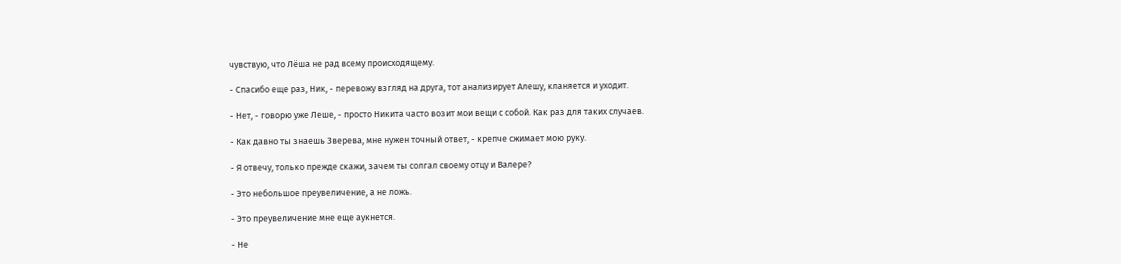чувствую, что Лёша не рад всему происходящему.

- Спасибо еще раз, Ник, - перевожу взгляд на друга, тот анализирует Алешу, кланяется и уходит.

- Нет, - говорю уже Леше, - просто Никита часто возит мои вещи с собой. Как раз для таких случаев.

- Как давно ты знаешь Зверева, мне нужен точный ответ, - крепче сжимает мою руку.

- Я отвечу, только прежде скажи, зачем ты солгал своему отцу и Валере?

- Это небольшое преувеличение, а не ложь.

- Это преувеличение мне еще аукнется.

- Не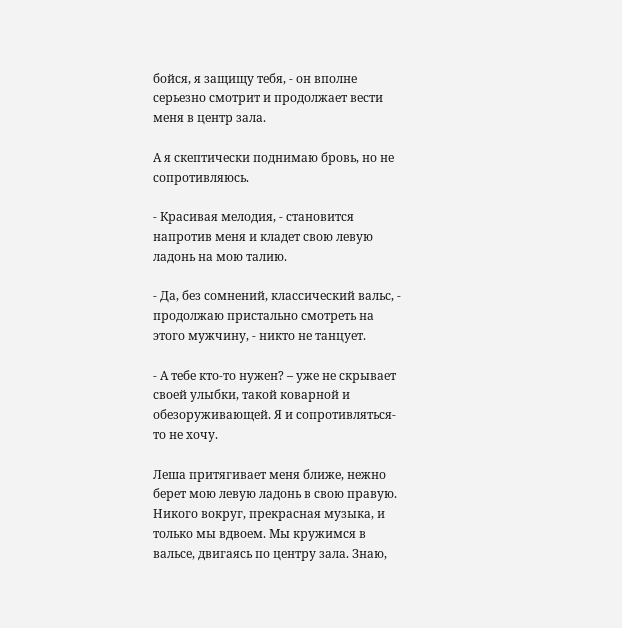бойся, я защищу тебя, - он вполне серьезно смотрит и продолжает вести меня в центр зала.

А я скептически поднимаю бровь, но не сопротивляюсь.

- Красивая мелодия, - становится напротив меня и кладет свою левую ладонь на мою талию.

- Да, без сомнений, классический вальс, - продолжаю пристально смотреть на этого мужчину, - никто не танцует.

- А тебе кто-то нужен? – уже не скрывает своей улыбки, такой коварной и обезоруживающей. Я и сопротивляться-то не хочу.

Леша притягивает меня ближе, нежно берет мою левую ладонь в свою правую. Никого вокруг, прекрасная музыка, и только мы вдвоем. Мы кружимся в вальсе, двигаясь по центру зала. Знаю,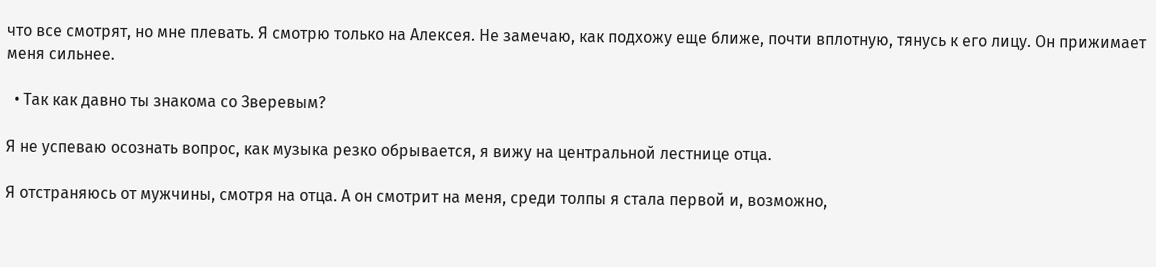что все смотрят, но мне плевать. Я смотрю только на Алексея. Не замечаю, как подхожу еще ближе, почти вплотную, тянусь к его лицу. Он прижимает меня сильнее.

  • Так как давно ты знакома со Зверевым?

Я не успеваю осознать вопрос, как музыка резко обрывается, я вижу на центральной лестнице отца.

Я отстраняюсь от мужчины, смотря на отца. А он смотрит на меня, среди толпы я стала первой и, возможно,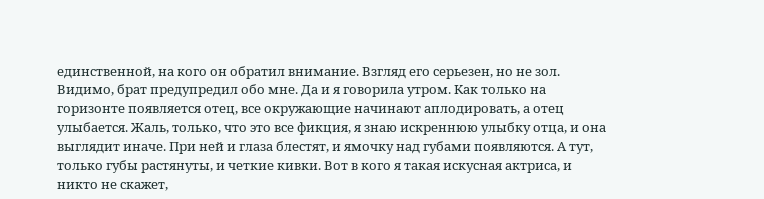единственной, на кого он обратил внимание. Взгляд его серьезен, но не зол. Видимо, брат предупредил обо мне. Да и я говорила утром. Как только на горизонте появляется отец, все окружающие начинают аплодировать, а отец улыбается. Жаль, только, что это все фикция, я знаю искреннюю улыбку отца, и она выглядит иначе. При ней и глаза блестят, и ямочку над губами появляются. А тут, только губы растянуты, и четкие кивки. Вот в кого я такая искусная актриса, и никто не скажет,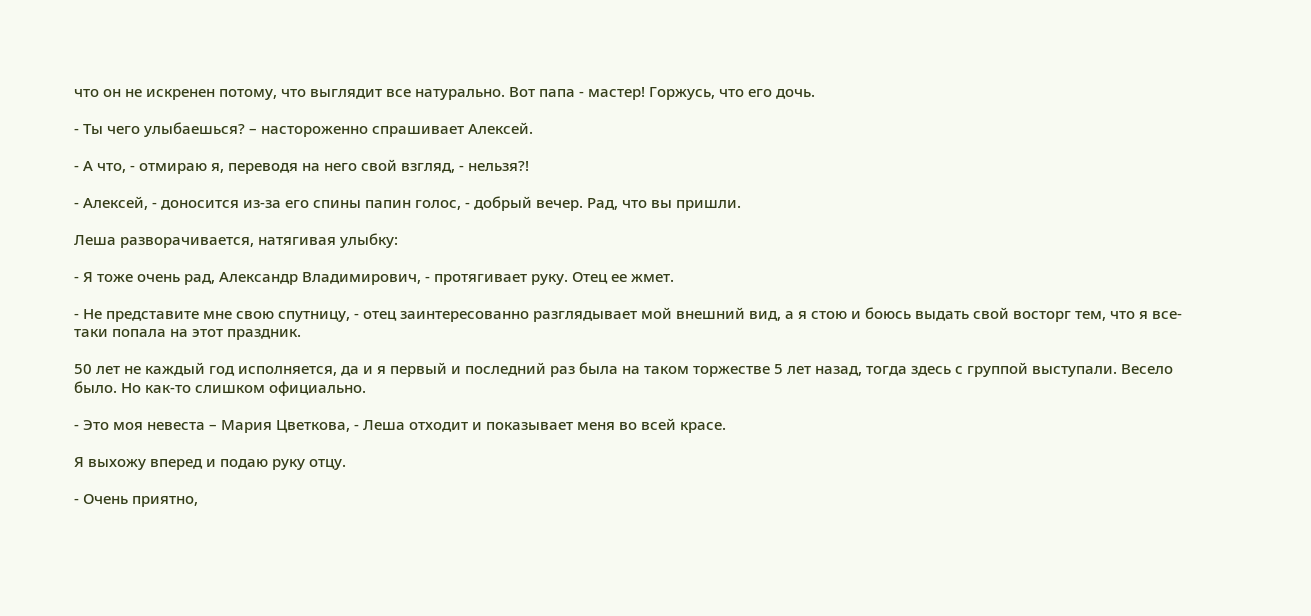что он не искренен потому, что выглядит все натурально. Вот папа - мастер! Горжусь, что его дочь.

- Ты чего улыбаешься? – настороженно спрашивает Алексей.

- А что, - отмираю я, переводя на него свой взгляд, - нельзя?!

- Алексей, - доносится из-за его спины папин голос, - добрый вечер. Рад, что вы пришли.

Леша разворачивается, натягивая улыбку:

- Я тоже очень рад, Александр Владимирович, - протягивает руку. Отец ее жмет.

- Не представите мне свою спутницу, - отец заинтересованно разглядывает мой внешний вид, а я стою и боюсь выдать свой восторг тем, что я все-таки попала на этот праздник.

50 лет не каждый год исполняется, да и я первый и последний раз была на таком торжестве 5 лет назад, тогда здесь с группой выступали. Весело было. Но как-то слишком официально.

- Это моя невеста – Мария Цветкова, - Леша отходит и показывает меня во всей красе.

Я выхожу вперед и подаю руку отцу.

- Очень приятно,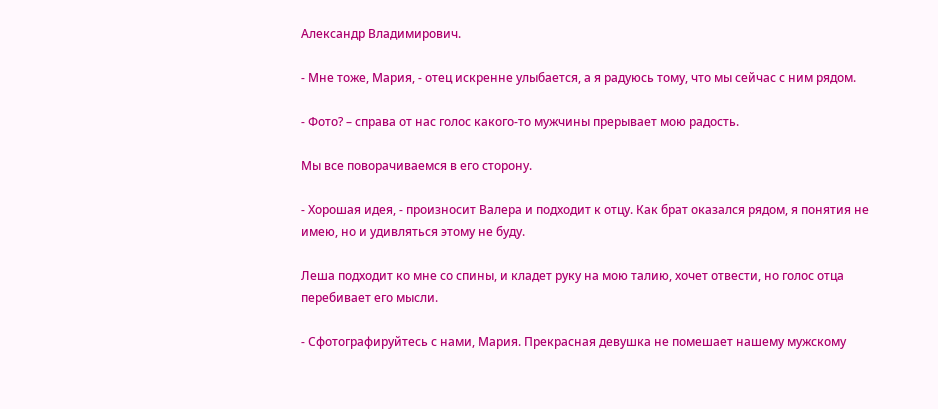Александр Владимирович.

- Мне тоже, Мария, - отец искренне улыбается, а я радуюсь тому, что мы сейчас с ним рядом.

- Фото? – справа от нас голос какого-то мужчины прерывает мою радость.

Мы все поворачиваемся в его сторону.

- Хорошая идея, - произносит Валера и подходит к отцу. Как брат оказался рядом, я понятия не имею, но и удивляться этому не буду.

Леша подходит ко мне со спины, и кладет руку на мою талию, хочет отвести, но голос отца перебивает его мысли.

- Сфотографируйтесь с нами, Мария. Прекрасная девушка не помешает нашему мужскому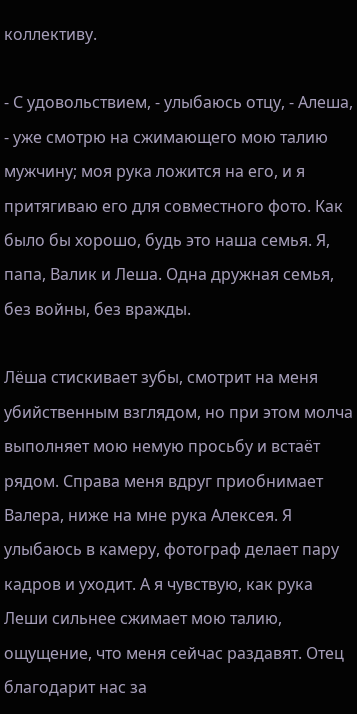коллективу.

- С удовольствием, - улыбаюсь отцу, - Алеша, - уже смотрю на сжимающего мою талию мужчину; моя рука ложится на его, и я притягиваю его для совместного фото. Как было бы хорошо, будь это наша семья. Я, папа, Валик и Леша. Одна дружная семья, без войны, без вражды.

Лёша стискивает зубы, смотрит на меня убийственным взглядом, но при этом молча выполняет мою немую просьбу и встаёт рядом. Справа меня вдруг приобнимает Валера, ниже на мне рука Алексея. Я улыбаюсь в камеру, фотограф делает пару кадров и уходит. А я чувствую, как рука Леши сильнее сжимает мою талию, ощущение, что меня сейчас раздавят. Отец благодарит нас за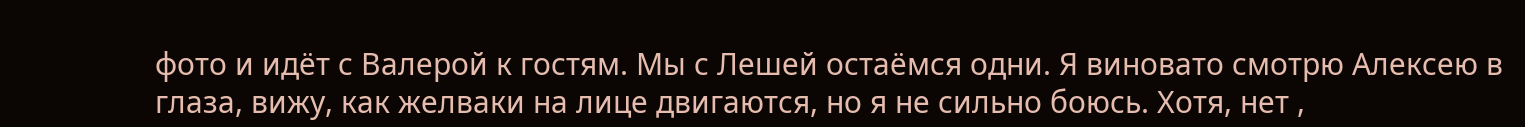фото и идёт с Валерой к гостям. Мы с Лешей остаёмся одни. Я виновато смотрю Алексею в глаза, вижу, как желваки на лице двигаются, но я не сильно боюсь. Хотя, нет ,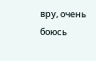вру, очень боюсь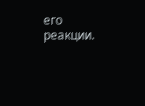его реакции.